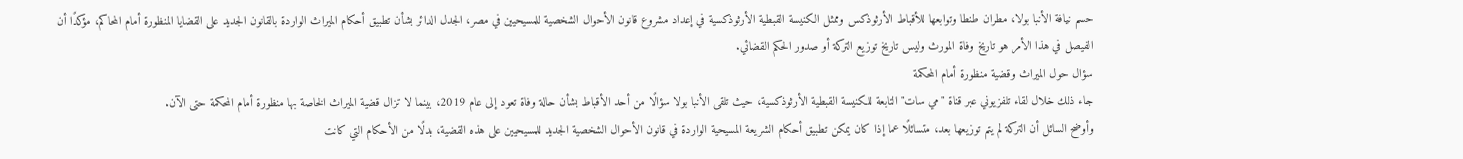حسم نيافة الأنبا بولا، مطران طنطا وتوابعها للأقباط الأرثوذكس وممثل الكنيسة القبطية الأرثوذكسية في إعداد مشروع قانون الأحوال الشخصية للمسيحيين في مصر، الجدل الدائر بشأن تطبيق أحكام الميراث الواردة بالقانون الجديد على القضايا المنظورة أمام المحاكم، مؤكدًا أن الفيصل في هذا الأمر هو تاريخ وفاة المورث وليس تاريخ توزيع التركة أو صدور الحكم القضائي.
سؤال حول الميراث وقضية منظورة أمام المحكمة
جاء ذلك خلال لقاء تلفزيوني عبر قناة "مي سات" التابعة للكنيسة القبطية الأرثوذكسية، حيث تلقى الأنبا بولا سؤالًا من أحد الأقباط بشأن حالة وفاة تعود إلى عام 2019، بينما لا تزال قضية الميراث الخاصة بها منظورة أمام المحكمة حتى الآن.
وأوضح السائل أن التركة لم يتم توزيعها بعد، متسائلًا عما إذا كان يمكن تطبيق أحكام الشريعة المسيحية الواردة في قانون الأحوال الشخصية الجديد للمسيحيين على هذه القضية، بدلًا من الأحكام التي كانت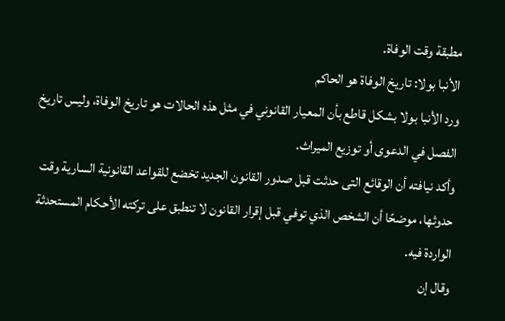مطبقة وقت الوفاة.
الأنبا بولا: تاريخ الوفاة هو الحاكم
ورد الأنبا بولا بشكل قاطع بأن المعيار القانوني في مثل هذه الحالات هو تاريخ الوفاة، وليس تاريخ الفصل في الدعوى أو توزيع الميراث.
وأكد نيافته أن الوقائع التى حدثت قبل صدور القانون الجديد تخضع للقواعد القانونية السارية وقت حدوثها، موضحًا أن الشخص الذي توفي قبل إقرار القانون لا تنطبق على تركته الأحكام المستحدثة الواردة فيه.
وقال إن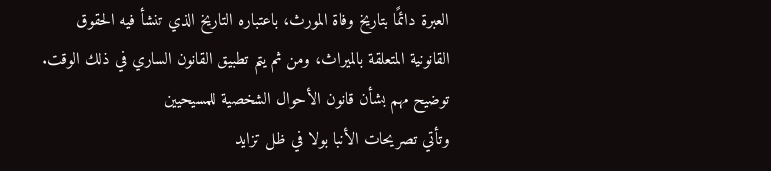العبرة دائمًا بتاريخ وفاة المورث، باعتباره التاريخ الذي تنشأ فيه الحقوق القانونية المتعلقة بالميراث، ومن ثم يتم تطبيق القانون الساري في ذلك الوقت.
توضيح مهم بشأن قانون الأحوال الشخصية للمسيحيين
وتأتي تصريحات الأنبا بولا في ظل تزايد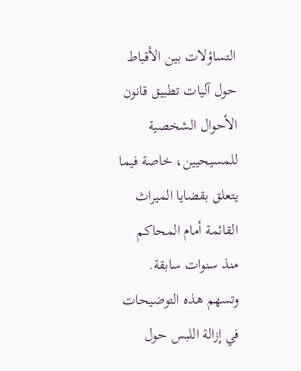التساؤلات بين الأقباط حول آليات تطبيق قانون الأحوال الشخصية للمسيحيين، خاصة فيما يتعلق بقضايا الميراث القائمة أمام المحاكم منذ سنوات سابقة.
وتسهم هذه التوضيحات في إزالة اللبس حول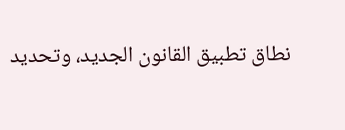نطاق تطبيق القانون الجديد، وتحديد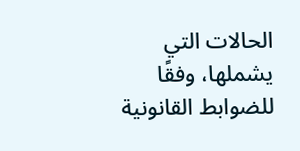الحالات التي يشملها، وفقًا للضوابط القانونية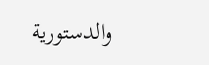والدستورية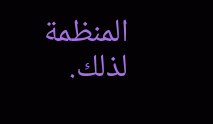المنظمة لذلك.